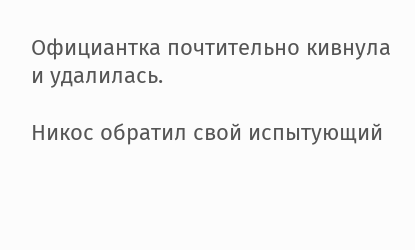Официантка почтительно кивнула и удалилась.

Никос обратил свой испытующий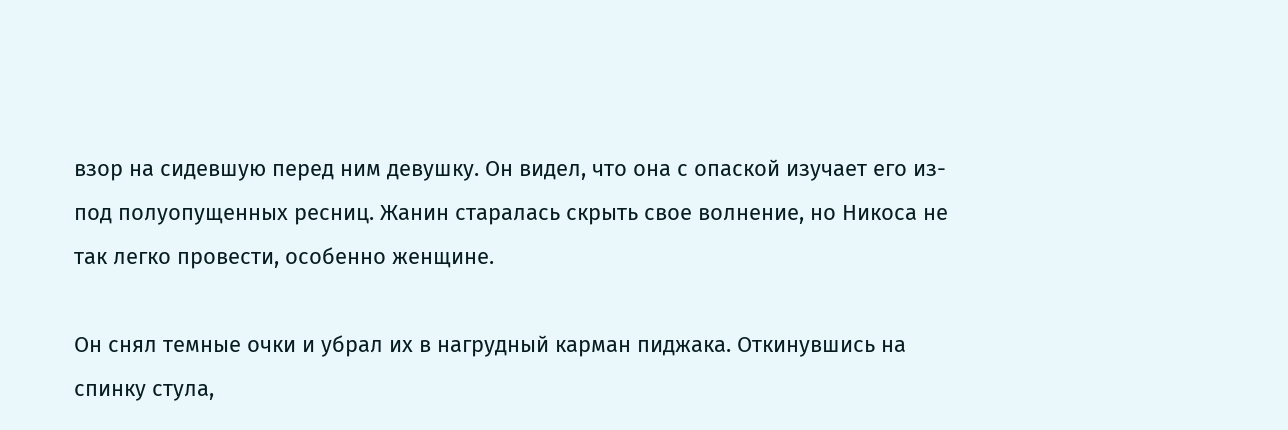взор на сидевшую перед ним девушку. Он видел, что она с опаской изучает его из-под полуопущенных ресниц. Жанин старалась скрыть свое волнение, но Никоса не так легко провести, особенно женщине.

Он снял темные очки и убрал их в нагрудный карман пиджака. Откинувшись на спинку стула,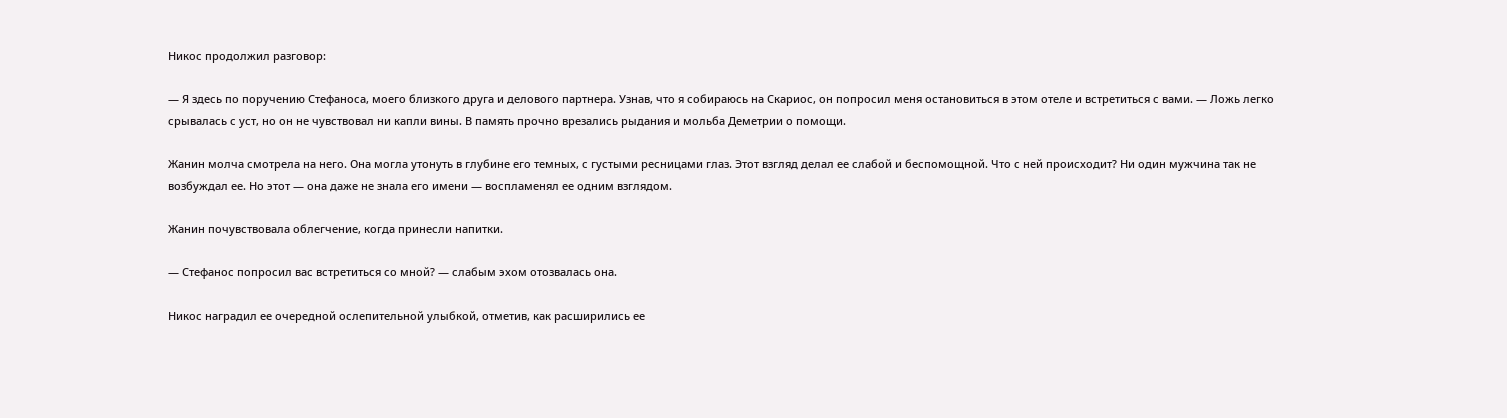Никос продолжил разговор:

— Я здесь по поручению Стефаноса, моего близкого друга и делового партнера. Узнав, что я собираюсь на Скариос, он попросил меня остановиться в этом отеле и встретиться с вами. — Ложь легко срывалась с уст, но он не чувствовал ни капли вины. В память прочно врезались рыдания и мольба Деметрии о помощи.

Жанин молча смотрела на него. Она могла утонуть в глубине его темных, с густыми ресницами глаз. Этот взгляд делал ее слабой и беспомощной. Что с ней происходит? Ни один мужчина так не возбуждал ее. Но этот — она даже не знала его имени — воспламенял ее одним взглядом.

Жанин почувствовала облегчение, когда принесли напитки.

— Стефанос попросил вас встретиться со мной? — слабым эхом отозвалась она.

Никос наградил ее очередной ослепительной улыбкой, отметив, как расширились ее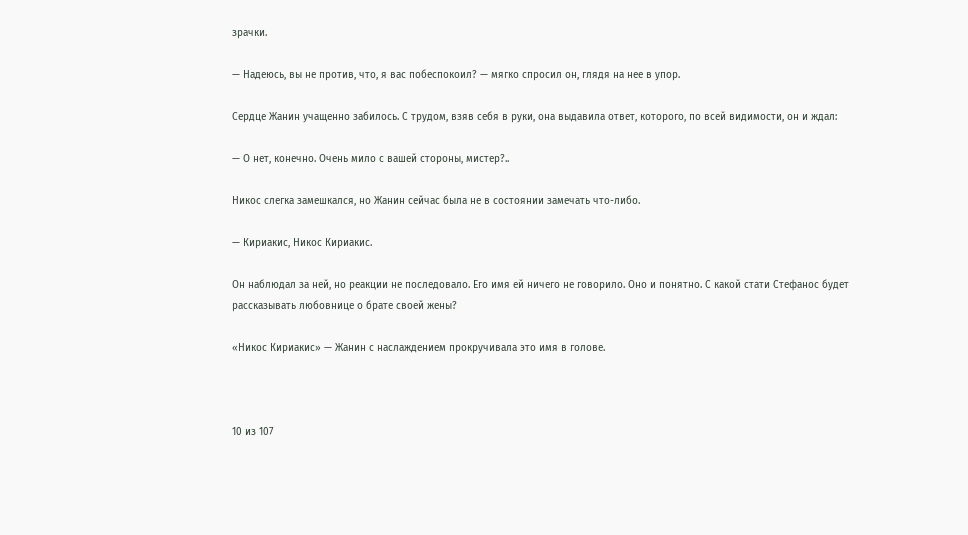зрачки.

— Надеюсь, вы не против, что, я вас побеспокоил? — мягко спросил он, глядя на нее в упор.

Сердце Жанин учащенно забилось. С трудом, взяв себя в руки, она выдавила ответ, которого, по всей видимости, он и ждал:

— О нет, конечно. Очень мило с вашей стороны, мистер?..

Никос слегка замешкался, но Жанин сейчас была не в состоянии замечать что-либо.

— Кириакис, Никоc Кириакис.

Он наблюдал за ней, но реакции не последовало. Его имя ей ничего не говорило. Оно и понятно. С какой стати Стефанос будет рассказывать любовнице о брате своей жены?

«Никос Кириакис» — Жанин с наслаждением прокручивала это имя в голове.



10 из 107